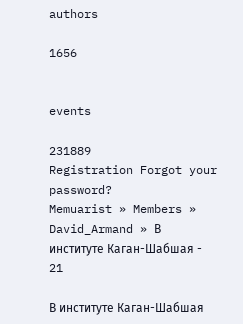authors

1656


events

231889
Registration Forgot your password?
Memuarist » Members » David_Armand » В институте Каган-Шабшая - 21

В институте Каган-Шабшая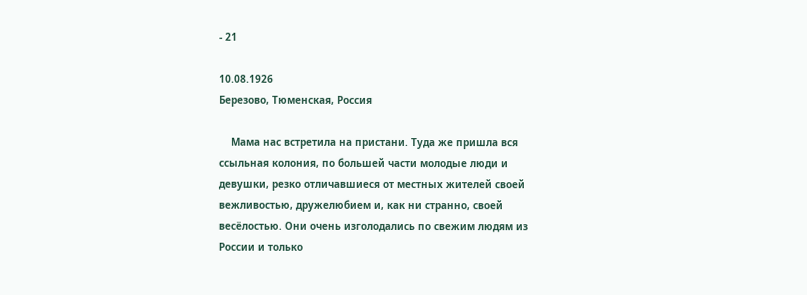- 21

10.08.1926
Березово, Тюменская, Россия

    Мама нас встретила на пристани. Туда же пришла вся ссыльная колония, по большей части молодые люди и девушки, резко отличавшиеся от местных жителей своей вежливостью, дружелюбием и, как ни странно, своей весёлостью. Они очень изголодались по свежим людям из России и только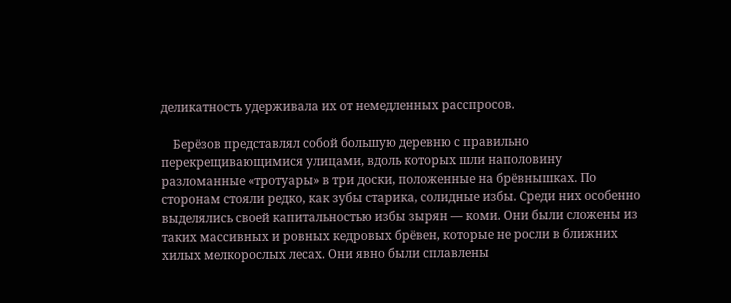деликатность удерживала их от немедленных расспросов.

    Берёзов представлял собой большую деревню с правильно перекрещивающимися улицами, вдоль которых шли наполовину разломанные «тротуары» в три доски, положенные на брёвнышках. По сторонам стояли редко, как зубы старика, солидные избы. Среди них особенно выделялись своей капитальностью избы зырян — коми. Они были сложены из таких массивных и ровных кедровых брёвен, которые не росли в ближних хилых мелкорослых лесах. Они явно были сплавлены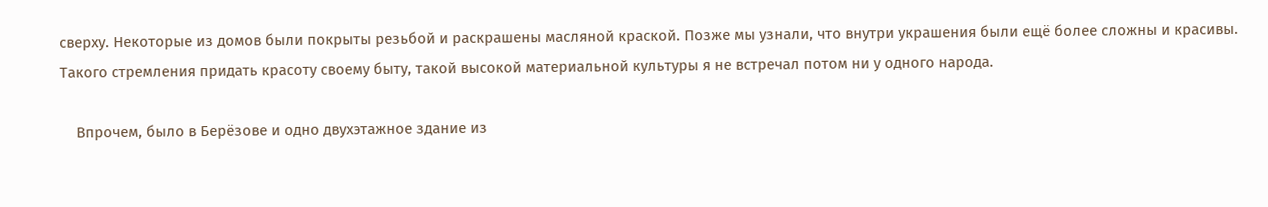сверху. Некоторые из домов были покрыты резьбой и раскрашены масляной краской. Позже мы узнали, что внутри украшения были ещё более сложны и красивы. Такого стремления придать красоту своему быту, такой высокой материальной культуры я не встречал потом ни у одного народа.

    Впрочем, было в Берёзове и одно двухэтажное здание из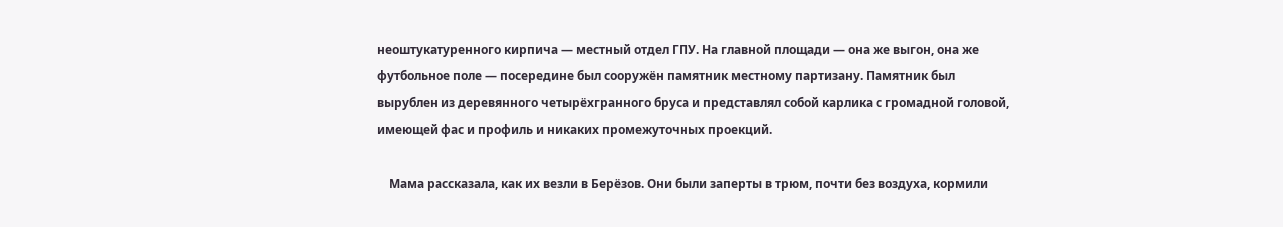неоштукатуренного кирпича — местный отдел ГПУ. На главной площади — она же выгон, она же футбольное поле — посередине был сооружён памятник местному партизану. Памятник был вырублен из деревянного четырёхгранного бруса и представлял собой карлика с громадной головой, имеющей фас и профиль и никаких промежуточных проекций.

    Мама рассказала, как их везли в Берёзов. Они были заперты в трюм, почти без воздуха, кормили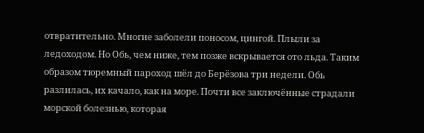отвратительно. Многие заболели поносом, цингой. Плыли за ледоходом. Но Обь, чем ниже, тем позже вскрывается ото льда. Таким образом тюремный пароход шёл до Берёзова три недели. Обь разлилась, их качало, как на море. Почти все заключённые страдали морской болезнью, которая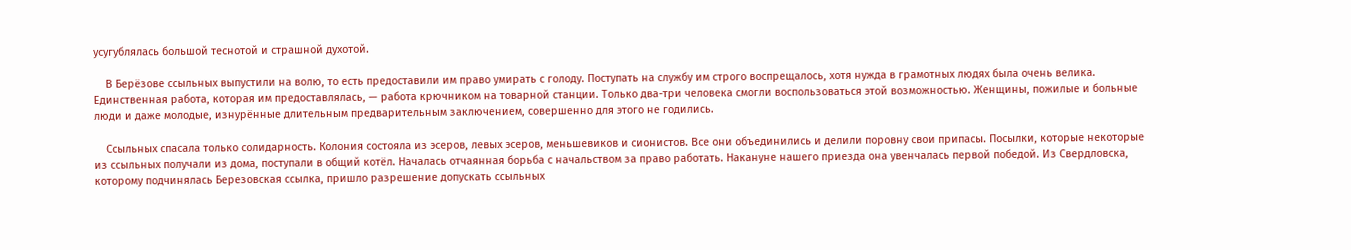усугублялась большой теснотой и страшной духотой.

    В Берёзове ссыльных выпустили на волю, то есть предоставили им право умирать с голоду. Поступать на службу им строго воспрещалось, хотя нужда в грамотных людях была очень велика. Единственная работа, которая им предоставлялась, — работа крючником на товарной станции. Только два-три человека смогли воспользоваться этой возможностью. Женщины, пожилые и больные люди и даже молодые, изнурённые длительным предварительным заключением, совершенно для этого не годились.

    Ссыльных спасала только солидарность. Колония состояла из эсеров, левых эсеров, меньшевиков и сионистов. Все они объединились и делили поровну свои припасы. Посылки, которые некоторые из ссыльных получали из дома, поступали в общий котёл. Началась отчаянная борьба с начальством за право работать. Накануне нашего приезда она увенчалась первой победой. Из Свердловска, которому подчинялась Березовская ссылка, пришло разрешение допускать ссыльных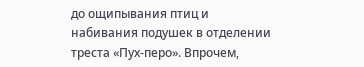до ощипывания птиц и набивания подушек в отделении треста «Пух-перо». Впрочем,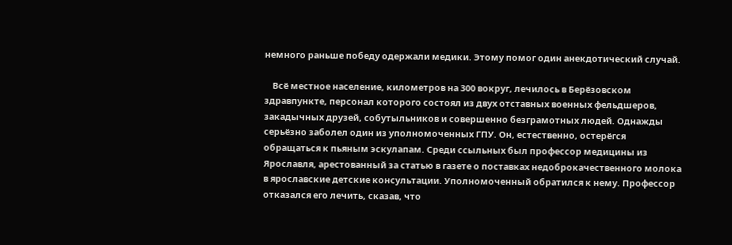немного раньше победу одержали медики. Этому помог один анекдотический случай.

    Всё местное население, километров на 300 вокруг, лечилось в Берёзовском здравпункте, персонал которого состоял из двух отставных военных фельдшеров, закадычных друзей, собутыльников и совершенно безграмотных людей. Однажды серьёзно заболел один из уполномоченных ГПУ. Он, естественно, остерёгся обращаться к пьяным эскулапам. Среди ссыльных был профессор медицины из Ярославля, арестованный за статью в газете о поставках недоброкачественного молока в ярославские детские консультации. Уполномоченный обратился к нему. Профессор отказался его лечить, сказав, что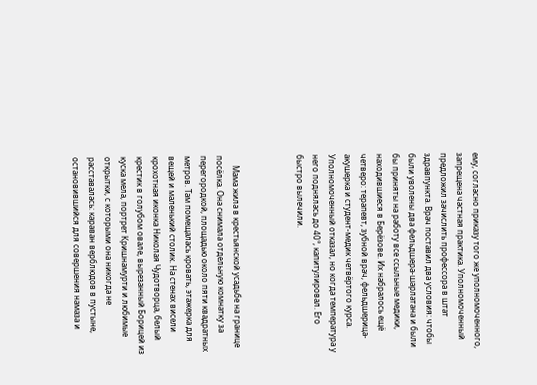ему, согласно приказу того же уполномоченного, запрещена частная практика. Уполномоченный предложил зачислить профессора в штат здравпункта. Врач поставил два условия: чтобы были уволены два фельдшера-шарлатана и были бы приняты на работу все ссыльные медики, находившиеся в Берёзове. Их набралось ещё четверо: терапевт, зубной врач, фельдшерица-акушерка и студент-медик четвёртого курса. Уполномоченный отказал, но когда температура у него поднялась до 40°, капитулировал. Его быстро вылечили.



     Мама жила в крестьянской усадьбе на границе посёлка. Она снимала отдельную комнатку за перегородкой, площадью около пяти квадратных метров. Там помещалась кровать, этажерка для вещей и маленький столик. На стенах висели крохотная иконка Николая Чудотворца, белый крестик в голубом овале, вырезанный Борицей из куска мела, портрет Кришнамурти и любимые открытки, с которыми она никогда не расставалась: караван верблюдов в пустыне, остановившийся для совершения намаза и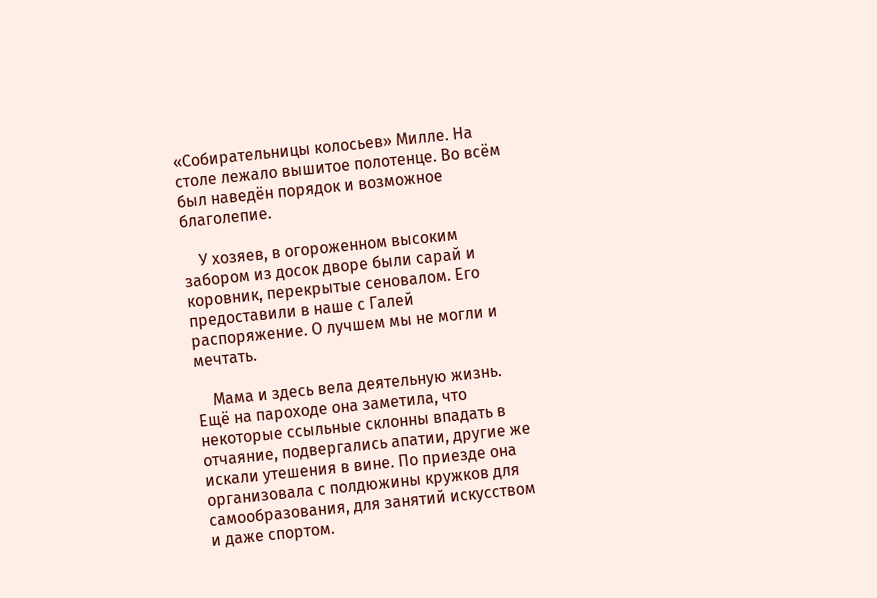«Собирательницы колосьев» Милле. На столе лежало вышитое полотенце. Во всём был наведён порядок и возможное благолепие.

    У хозяев, в огороженном высоким забором из досок дворе были сарай и коровник, перекрытые сеновалом. Его предоставили в наше с Галей распоряжение. О лучшем мы не могли и мечтать.

    Мама и здесь вела деятельную жизнь. Ещё на пароходе она заметила, что некоторые ссыльные склонны впадать в отчаяние, подвергались апатии, другие же искали утешения в вине. По приезде она организовала с полдюжины кружков для самообразования, для занятий искусством и даже спортом.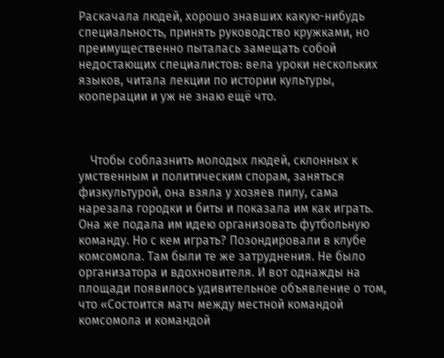Раскачала людей, хорошо знавших какую-нибудь специальность, принять руководство кружками, но преимущественно пыталась замещать собой недостающих специалистов: вела уроки нескольких языков, читала лекции по истории культуры, кооперации и уж не знаю ещё что.



    Чтобы соблазнить молодых людей, склонных к умственным и политическим спорам, заняться физкультурой, она взяла у хозяев пилу, сама нарезала городки и биты и показала им как играть. Она же подала им идею организовать футбольную команду. Но с кем играть? Позондировали в клубе комсомола. Там были те же затруднения. Не было организатора и вдохновителя. И вот однажды на площади появилось удивительное объявление о том, что «Состоится матч между местной командой комсомола и командой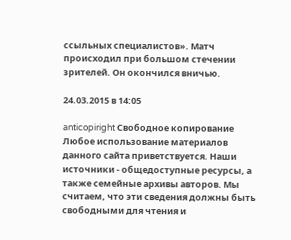ссыльных специалистов». Матч происходил при большом стечении зрителей. Он окончился вничью.

24.03.2015 в 14:05

anticopiright Свободное копирование
Любое использование материалов данного сайта приветствуется. Наши источники - общедоступные ресурсы, а также семейные архивы авторов. Мы считаем, что эти сведения должны быть свободными для чтения и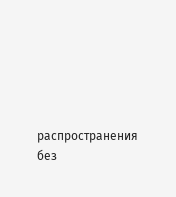распространения без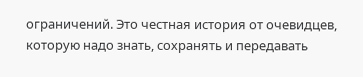ограничений. Это честная история от очевидцев, которую надо знать, сохранять и передавать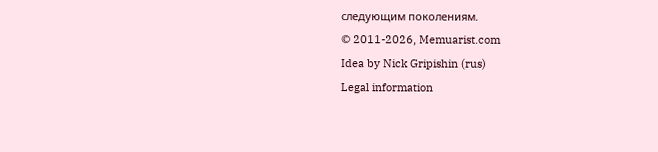следующим поколениям.
© 2011-2026, Memuarist.com
Idea by Nick Gripishin (rus)
Legal information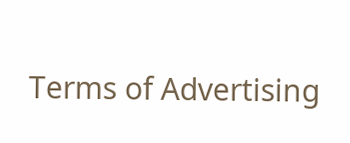Terms of Advertising